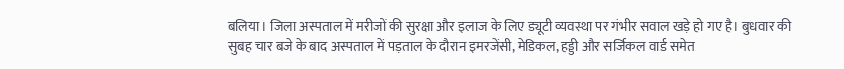बलिया। जिला अस्पताल में मरीजों की सुरक्षा और इलाज के लिए ड्यूटी व्यवस्था पर गंभीर सवाल खड़े हो गए है। बुधवार की सुबह चार बजे के बाद अस्पताल में पड़ताल के दौरान इमरजेंसी, मेडिकल, हड्डी और सर्जिकल वार्ड समेत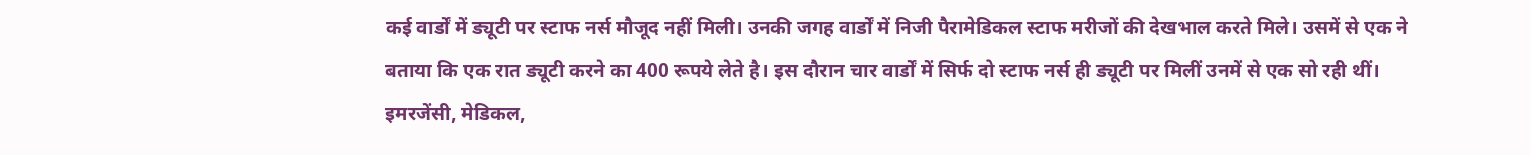कई वार्डों में ड्यूटी पर स्टाफ नर्स मौजूद नहीं मिली। उनकी जगह वार्डों में निजी पैरामेडिकल स्टाफ मरीजों की देखभाल करते मिले। उसमें से एक ने बताया कि एक रात ड्यूटी करने का 400 रूपये लेते है। इस दौरान चार वार्डों में सिर्फ दो स्टाफ नर्स ही ड्यूटी पर मिलीं उनमें से एक सो रही थीं।
इमरजेंसी, मेडिकल,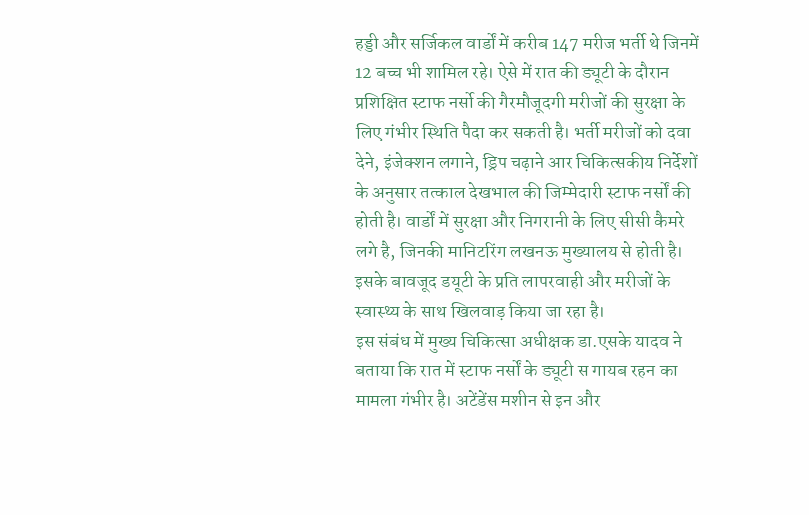हड्डी और सर्जिकल वार्डों में करीब 147 मरीज भर्ती थे जिनमें 12 बच्च भी शामिल रहे। ऐसे में रात की ड्यूटी के दौरान प्रशिक्षित स्टाफ नर्सो की गैरमौजूदगी मरीजों की सुरक्षा के लिए गंभीर स्थिति पैदा कर सकती है। भर्ती मरीजों को दवा देने, इंजेक्शन लगाने, ड्रिप चढ़ाने आर चिकित्सकीय निर्देशों के अनुसार तत्काल देखभाल की जिम्मेदारी स्टाफ नर्सों की होती है। वार्डों में सुरक्षा और निगरानी के लिए सीसी कैमरे लगे है, जिनकी मानिटरिंग लखनऊ मुख्यालय से होती है। इसके बावजूद डयूटी के प्रति लापरवाही और मरीजों के स्वास्थ्य के साथ खिलवाड़ किया जा रहा है।
इस संबंध में मुख्य चिकित्सा अधीक्षक डा.एसके यादव ने बताया कि रात में स्टाफ नर्सों के ड्यूटी स गायब रहन का मामला गंभीर है। अटेंडेंस मशीन से इन और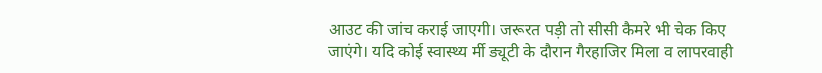आउट की जांच कराई जाएगी। जरूरत पड़ी तो सीसी कैमरे भी चेक किए जाएंगे। यदि कोई स्वास्थ्य र्मी ड्यूटी के दौरान गैरहाजिर मिला व लापरवाही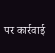पर कार्रवाई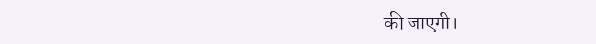की जाएगी।